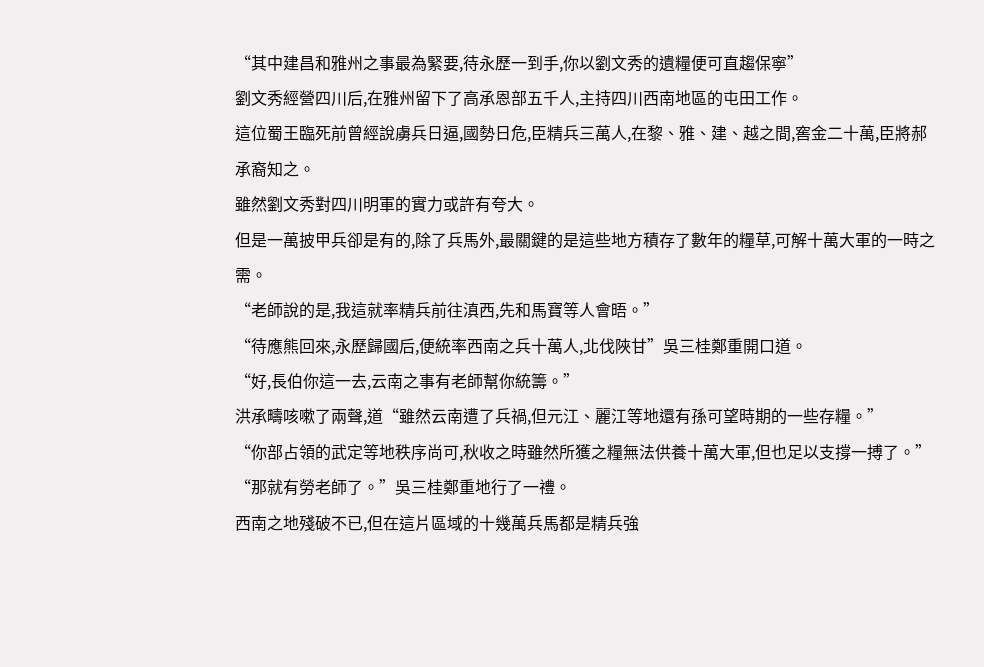“其中建昌和雅州之事最為緊要,待永歷一到手,你以劉文秀的遺糧便可直趨保寧”
劉文秀經營四川后,在雅州留下了高承恩部五千人,主持四川西南地區的屯田工作。
這位蜀王臨死前曾經說虜兵日逼,國勢日危,臣精兵三萬人,在黎、雅、建、越之間,窖金二十萬,臣將郝承裔知之。
雖然劉文秀對四川明軍的實力或許有夸大。
但是一萬披甲兵卻是有的,除了兵馬外,最關鍵的是這些地方積存了數年的糧草,可解十萬大軍的一時之需。
“老師說的是,我這就率精兵前往滇西,先和馬寶等人會晤。”
“待應熊回來,永歷歸國后,便統率西南之兵十萬人,北伐陜甘”吳三桂鄭重開口道。
“好,長伯你這一去,云南之事有老師幫你統籌。”
洪承疇咳嗽了兩聲,道“雖然云南遭了兵禍,但元江、麗江等地還有孫可望時期的一些存糧。”
“你部占領的武定等地秩序尚可,秋收之時雖然所獲之糧無法供養十萬大軍,但也足以支撐一搏了。”
“那就有勞老師了。”吳三桂鄭重地行了一禮。
西南之地殘破不已,但在這片區域的十幾萬兵馬都是精兵強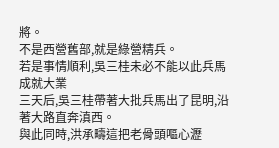將。
不是西營舊部,就是綠營精兵。
若是事情順利,吳三桂未必不能以此兵馬成就大業
三天后,吳三桂帶著大批兵馬出了昆明,沿著大路直奔滇西。
與此同時,洪承疇這把老骨頭嘔心瀝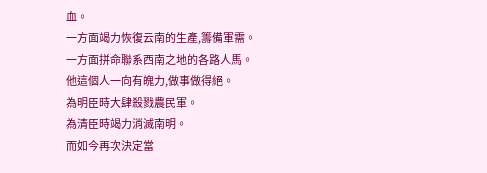血。
一方面竭力恢復云南的生產,籌備軍需。
一方面拼命聯系西南之地的各路人馬。
他這個人一向有魄力,做事做得絕。
為明臣時大肆殺戮農民軍。
為清臣時竭力消滅南明。
而如今再次決定當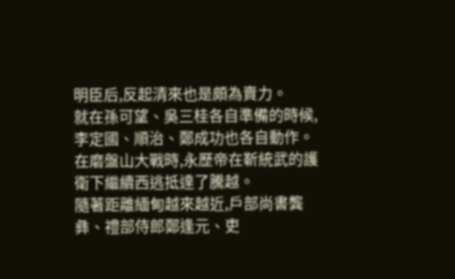明臣后,反起清來也是頗為賣力。
就在孫可望、吳三桂各自準備的時候,李定國、順治、鄭成功也各自動作。
在磨盤山大戰時,永歷帝在靳統武的護衛下繼續西逃抵達了騰越。
隨著距離緬甸越來越近,戶部尚書龔彝、禮部侍郎鄭逢元、吏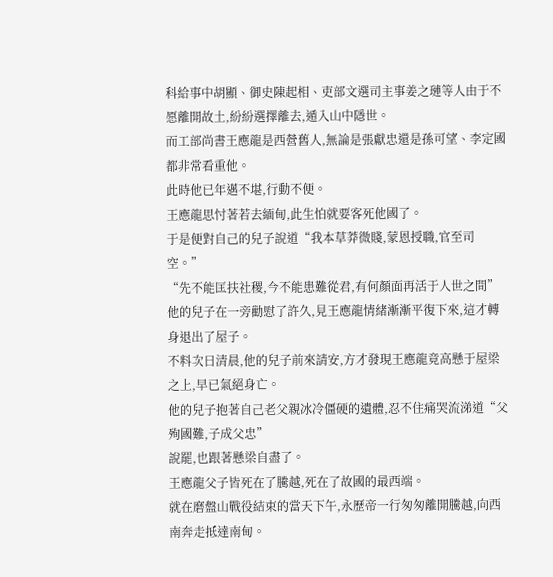科給事中胡顯、御史陳起相、吏部文選司主事姜之璉等人由于不愿離開故土,紛紛選擇離去,遁入山中隱世。
而工部尚書王應龍是西營舊人,無論是張獻忠還是孫可望、李定國都非常看重他。
此時他已年邁不堪,行動不便。
王應龍思忖著若去緬甸,此生怕就要客死他國了。
于是便對自己的兒子說道“我本草莽微賤,蒙恩授職,官至司空。”
“先不能匡扶社稷,今不能患難從君,有何顏面再活于人世之間”
他的兒子在一旁勸慰了許久,見王應龍情緒漸漸平復下來,這才轉身退出了屋子。
不料次日清晨,他的兒子前來請安,方才發現王應龍竟高懸于屋梁之上,早已氣絕身亡。
他的兒子抱著自己老父親冰冷僵硬的遺體,忍不住痛哭流涕道“父殉國難,子成父忠”
說罷,也跟著懸梁自盡了。
王應龍父子皆死在了騰越,死在了故國的最西端。
就在磨盤山戰役結束的當天下午,永歷帝一行匆匆離開騰越,向西南奔走抵達南甸。